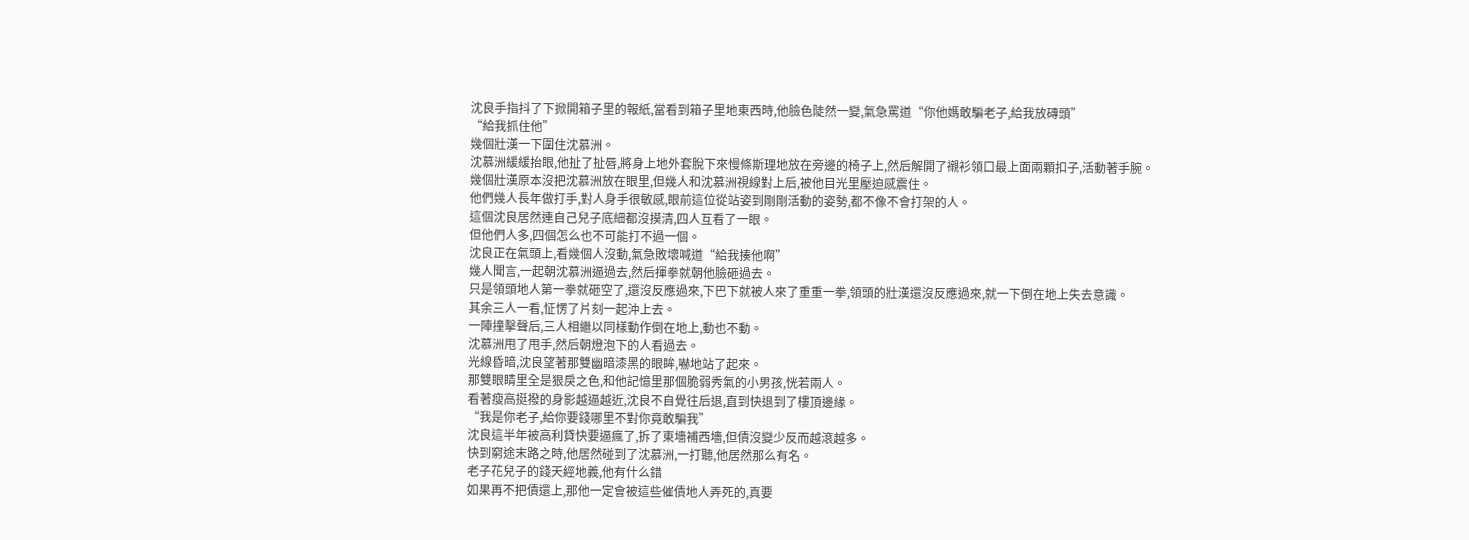沈良手指抖了下掀開箱子里的報紙,當看到箱子里地東西時,他臉色陡然一變,氣急罵道“你他媽敢騙老子,給我放磚頭”
“給我抓住他”
幾個壯漢一下圍住沈慕洲。
沈慕洲緩緩抬眼,他扯了扯唇,將身上地外套脫下來慢條斯理地放在旁邊的椅子上,然后解開了襯衫領口最上面兩顆扣子,活動著手腕。
幾個壯漢原本沒把沈慕洲放在眼里,但幾人和沈慕洲視線對上后,被他目光里壓迫感震住。
他們幾人長年做打手,對人身手很敏感,眼前這位從站姿到剛剛活動的姿勢,都不像不會打架的人。
這個沈良居然連自己兒子底細都沒摸清,四人互看了一眼。
但他們人多,四個怎么也不可能打不過一個。
沈良正在氣頭上,看幾個人沒動,氣急敗壞喊道“給我揍他啊”
幾人聞言,一起朝沈慕洲逼過去,然后揮拳就朝他臉砸過去。
只是領頭地人第一拳就砸空了,還沒反應過來,下巴下就被人來了重重一拳,領頭的壯漢還沒反應過來,就一下倒在地上失去意識。
其余三人一看,怔愣了片刻一起沖上去。
一陣撞擊聲后,三人相繼以同樣動作倒在地上,動也不動。
沈慕洲甩了甩手,然后朝燈泡下的人看過去。
光線昏暗,沈良望著那雙幽暗漆黑的眼眸,嚇地站了起來。
那雙眼睛里全是狠戾之色,和他記憶里那個脆弱秀氣的小男孩,恍若兩人。
看著瘦高挺撥的身影越逼越近,沈良不自覺往后退,直到快退到了樓頂邊緣。
“我是你老子,給你要錢哪里不對你竟敢騙我”
沈良這半年被高利貸快要逼瘋了,拆了東墻補西墻,但債沒變少反而越滾越多。
快到窮途末路之時,他居然碰到了沈慕洲,一打聽,他居然那么有名。
老子花兒子的錢天經地義,他有什么錯
如果再不把債還上,那他一定會被這些催債地人弄死的,真要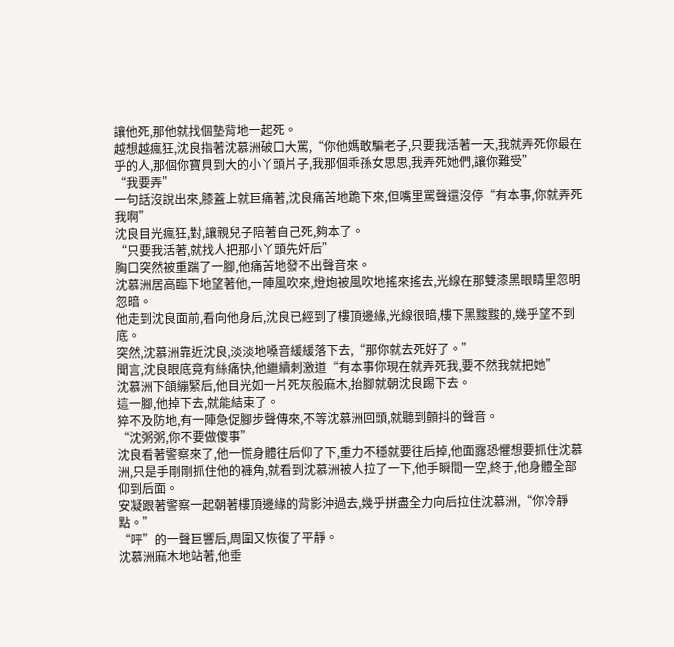讓他死,那他就找個墊背地一起死。
越想越瘋狂,沈良指著沈慕洲破口大罵,“你他媽敢騙老子,只要我活著一天,我就弄死你最在乎的人,那個你寶貝到大的小丫頭片子,我那個乖孫女思思,我弄死她們,讓你難受”
“我要弄”
一句話沒說出來,膝蓋上就巨痛著,沈良痛苦地跪下來,但嘴里罵聲還沒停“有本事,你就弄死我啊”
沈良目光瘋狂,對,讓親兒子陪著自己死,夠本了。
“只要我活著,就找人把那小丫頭先奸后”
胸口突然被重踹了一腳,他痛苦地發不出聲音來。
沈慕洲居高臨下地望著他,一陣風吹來,燈炮被風吹地搖來搖去,光線在那雙漆黑眼睛里忽明忽暗。
他走到沈良面前,看向他身后,沈良已經到了樓頂邊緣,光線很暗,樓下黑黢黢的,幾乎望不到底。
突然,沈慕洲靠近沈良,淡淡地嗓音緩緩落下去,“那你就去死好了。”
聞言,沈良眼底竟有絲痛快,他繼續刺激道“有本事你現在就弄死我,要不然我就把她”
沈慕洲下頜繃緊后,他目光如一片死灰般麻木,抬腳就朝沈良踢下去。
這一腳,他掉下去,就能結束了。
猝不及防地,有一陣急促腳步聲傳來,不等沈慕洲回頭,就聽到顫抖的聲音。
“沈粥粥,你不要做傻事”
沈良看著警察來了,他一慌身體往后仰了下,重力不穩就要往后掉,他面露恐懼想要抓住沈慕洲,只是手剛剛抓住他的褲角,就看到沈慕洲被人拉了一下,他手瞬間一空,終于,他身體全部仰到后面。
安凝跟著警察一起朝著樓頂邊緣的背影沖過去,幾乎拼盡全力向后拉住沈慕洲,“你冷靜點。”
“呯”的一聲巨響后,周圍又恢復了平靜。
沈慕洲麻木地站著,他垂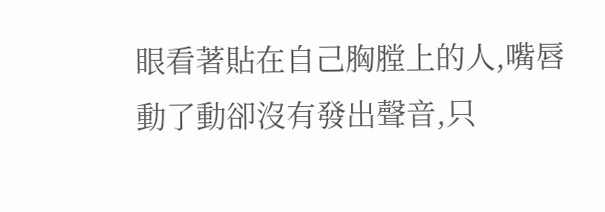眼看著貼在自己胸膛上的人,嘴唇動了動卻沒有發出聲音,只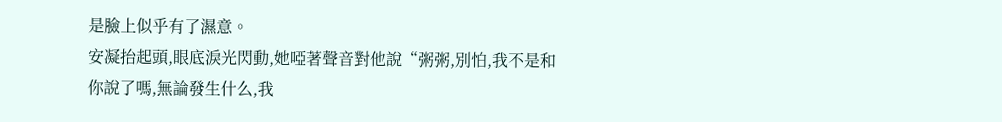是臉上似乎有了濕意。
安凝抬起頭,眼底淚光閃動,她啞著聲音對他說“粥粥,別怕,我不是和你說了嗎,無論發生什么,我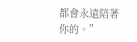都會永遠陪著你的。”